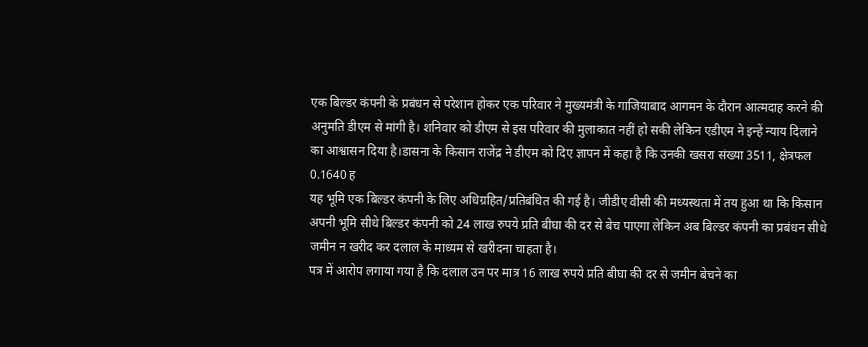एक बिल्डर कंपनी के प्रबंधन से परेशान होकर एक परिवार ने मुख्यमंत्री के गाजियाबाद आगमन के दौरान आत्मदाह करने की अनुमति डीएम से मांगी है। शनिवार को डीएम से इस परिवार की मुलाकात नहीं हो सकी लेकिन एडीएम ने इन्हें न्याय दिलाने का आश्वासन दिया है।डासना के किसान राजेंद्र ने डीएम को दिए ज्ञापन में कहा है कि उनकी खसरा संख्या 3511, क्षेत्रफल 0.1640 ह
यह भूमि एक बिल्डर कंपनी के लिए अधिग्रहित/प्रतिबंधित की गई है। जीडीए वीसी की मध्यस्थता में तय हुआ था कि किसान अपनी भूमि सीधे बिल्डर कंपनी को 24 लाख रुपये प्रति बीघा की दर से बेच पाएगा लेकिन अब बिल्डर कंपनी का प्रबंधन सीधे जमीन न खरीद कर दलाल के माध्यम से खरीदना चाहता है।
पत्र में आरोप लगाया गया है कि दलाल उन पर मात्र 16 लाख रुपये प्रति बीघा की दर से जमीन बेचने का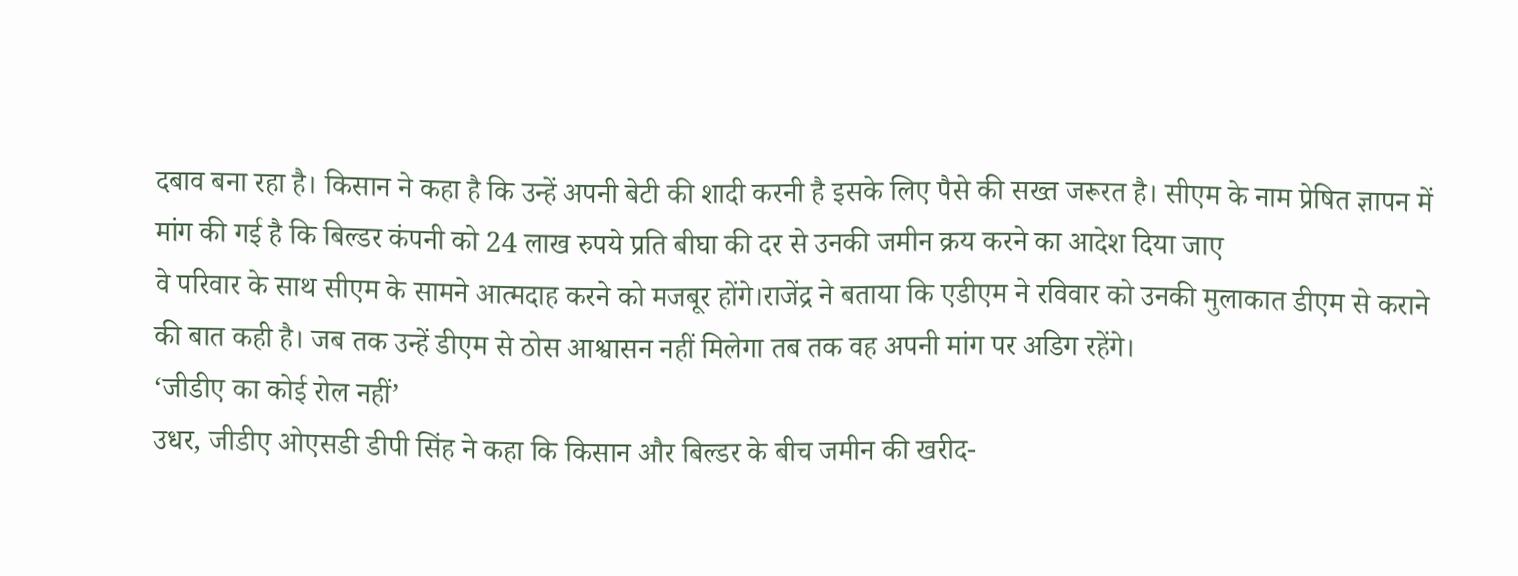दबाव बना रहा है। किसान ने कहा है कि उन्हें अपनी बेटी की शादी करनी है इसके लिए पैसे की सख्त जरूरत है। सीएम के नाम प्रेषित ज्ञापन में मांग की गई है कि बिल्डर कंपनी को 24 लाख रुपये प्रति बीघा की दर से उनकी जमीन क्रय करने का आदेश दिया जाए
वे परिवार के साथ सीएम के सामने आत्मदाह करने को मजबूर होंगे।राजेंद्र ने बताया कि एडीएम ने रविवार को उनकी मुलाकात डीएम से कराने की बात कही है। जब तक उन्हें डीएम से ठोस आश्वासन नहीं मिलेगा तब तक वह अपनी मांग पर अडिग रहेंगे।
‘जीडीए का कोई रोल नहीं’
उधर, जीडीए ओएसडी डीपी सिंह ने कहा कि किसान और बिल्डर के बीच जमीन की खरीद-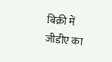बिक्री में जीडीए का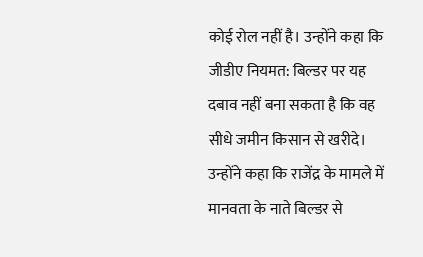कोई रोल नहीं है। उन्होंने कहा कि जीडीए नियमत: बिल्डर पर यह दबाव नहीं बना सकता है कि वह सीधे जमीन किसान से खरीदे। उन्होंने कहा कि राजेंद्र के मामले में मानवता के नाते बिल्डर से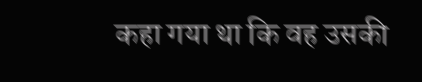कहा गया था कि वह उसकी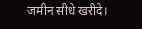जमीन सीधे खरीदे।